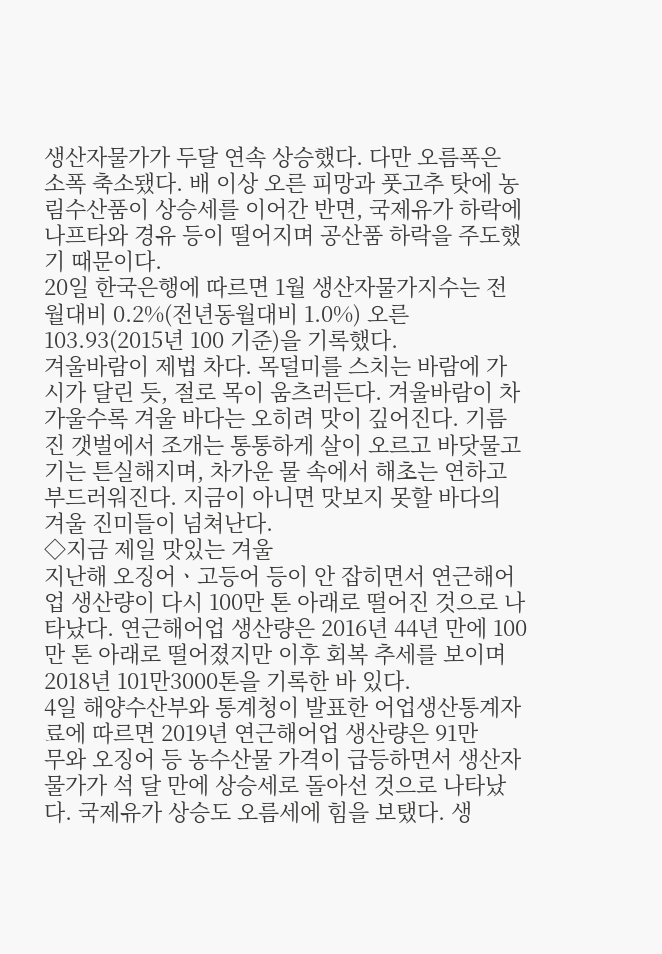생산자물가가 두달 연속 상승했다. 다만 오름폭은 소폭 축소됐다. 배 이상 오른 피망과 풋고추 탓에 농림수산품이 상승세를 이어간 반면, 국제유가 하락에 나프타와 경유 등이 떨어지며 공산품 하락을 주도했기 때문이다.
20일 한국은행에 따르면 1월 생산자물가지수는 전월대비 0.2%(전년동월대비 1.0%) 오른 103.93(2015년 100 기준)을 기록했다.
겨울바람이 제법 차다. 목덜미를 스치는 바람에 가시가 달린 듯, 절로 목이 움츠러든다. 겨울바람이 차가울수록 겨울 바다는 오히려 맛이 깊어진다. 기름진 갯벌에서 조개는 통통하게 살이 오르고 바닷물고기는 튼실해지며, 차가운 물 속에서 해초는 연하고 부드러워진다. 지금이 아니면 맛보지 못할 바다의 겨울 진미들이 넘쳐난다.
◇지금 제일 맛있는 겨울
지난해 오징어ㆍ고등어 등이 안 잡히면서 연근해어업 생산량이 다시 100만 톤 아래로 떨어진 것으로 나타났다. 연근해어업 생산량은 2016년 44년 만에 100만 톤 아래로 떨어졌지만 이후 회복 추세를 보이며 2018년 101만3000톤을 기록한 바 있다.
4일 해양수산부와 통계청이 발표한 어업생산통계자료에 따르면 2019년 연근해어업 생산량은 91만
무와 오징어 등 농수산물 가격이 급등하면서 생산자물가가 석 달 만에 상승세로 돌아선 것으로 나타났다. 국제유가 상승도 오름세에 힘을 보탰다. 생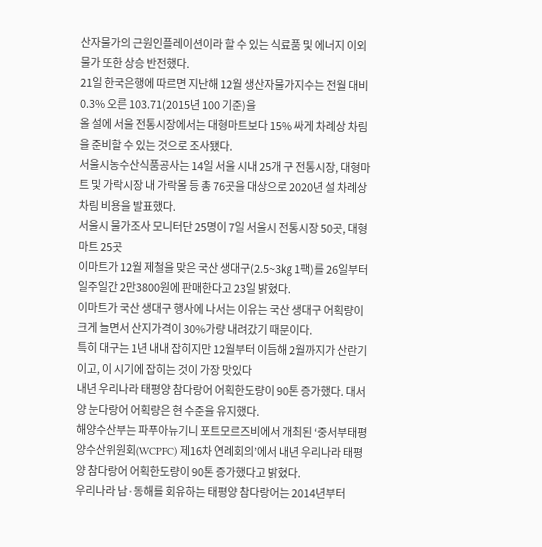산자물가의 근원인플레이션이라 할 수 있는 식료품 및 에너지 이외 물가 또한 상승 반전했다.
21일 한국은행에 따르면 지난해 12월 생산자물가지수는 전월 대비 0.3% 오른 103.71(2015년 100 기준)을
올 설에 서울 전통시장에서는 대형마트보다 15% 싸게 차례상 차림을 준비할 수 있는 것으로 조사됐다.
서울시농수산식품공사는 14일 서울 시내 25개 구 전통시장, 대형마트 및 가락시장 내 가락몰 등 총 76곳을 대상으로 2020년 설 차례상 차림 비용을 발표했다.
서울시 물가조사 모니터단 25명이 7일 서울시 전통시장 50곳, 대형마트 25곳
이마트가 12월 제철을 맞은 국산 생대구(2.5~3㎏ 1팩)를 26일부터 일주일간 2만3800원에 판매한다고 23일 밝혔다.
이마트가 국산 생대구 행사에 나서는 이유는 국산 생대구 어획량이 크게 늘면서 산지가격이 30%가량 내려갔기 때문이다.
특히 대구는 1년 내내 잡히지만 12월부터 이듬해 2월까지가 산란기이고, 이 시기에 잡히는 것이 가장 맛있다
내년 우리나라 태평양 참다랑어 어획한도량이 90톤 증가했다. 대서양 눈다랑어 어획량은 현 수준을 유지했다.
해양수산부는 파푸아뉴기니 포트모르즈비에서 개최된 ‘중서부태평양수산위원회(WCPFC) 제16차 연례회의’에서 내년 우리나라 태평양 참다랑어 어획한도량이 90톤 증가했다고 밝혔다.
우리나라 남·동해를 회유하는 태평양 참다랑어는 2014년부터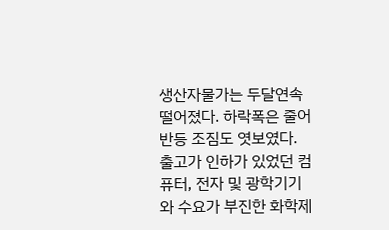생산자물가는 두달연속 떨어졌다. 하락폭은 줄어 반등 조짐도 엿보였다.
출고가 인하가 있었던 컴퓨터, 전자 및 광학기기와 수요가 부진한 화학제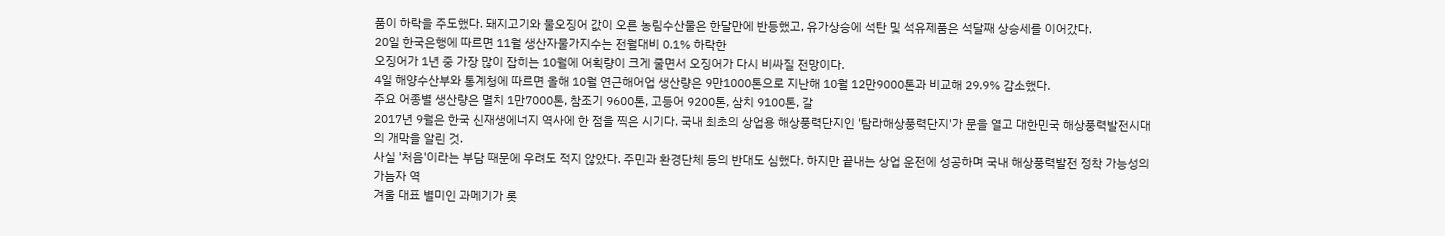품이 하락을 주도했다. 돼지고기와 물오징어 값이 오른 농림수산물은 한달만에 반등했고, 유가상승에 석탄 및 석유제품은 석달째 상승세를 이어갔다.
20일 한국은행에 따르면 11월 생산자물가지수는 전월대비 0.1% 하락한
오징어가 1년 중 가장 많이 잡히는 10월에 어획량이 크게 줄면서 오징어가 다시 비싸질 전망이다.
4일 해양수산부와 통계청에 따르면 올해 10월 연근해어업 생산량은 9만1000톤으로 지난해 10월 12만9000톤과 비교해 29.9% 감소했다.
주요 어종별 생산량은 멸치 1만7000톤, 참조기 9600톤, 고등어 9200톤, 삼치 9100톤, 갈
2017년 9월은 한국 신재생에너지 역사에 한 점을 찍은 시기다. 국내 최초의 상업용 해상풍력단지인 '탐라해상풍력단지'가 문을 열고 대한민국 해상풍력발전시대의 개막을 알린 것.
사실 '처음'이라는 부담 때문에 우려도 적지 않았다. 주민과 환경단체 등의 반대도 심했다. 하지만 끝내는 상업 운전에 성공하며 국내 해상풍력발전 정착 가능성의 가늠자 역
겨울 대표 별미인 과메기가 롯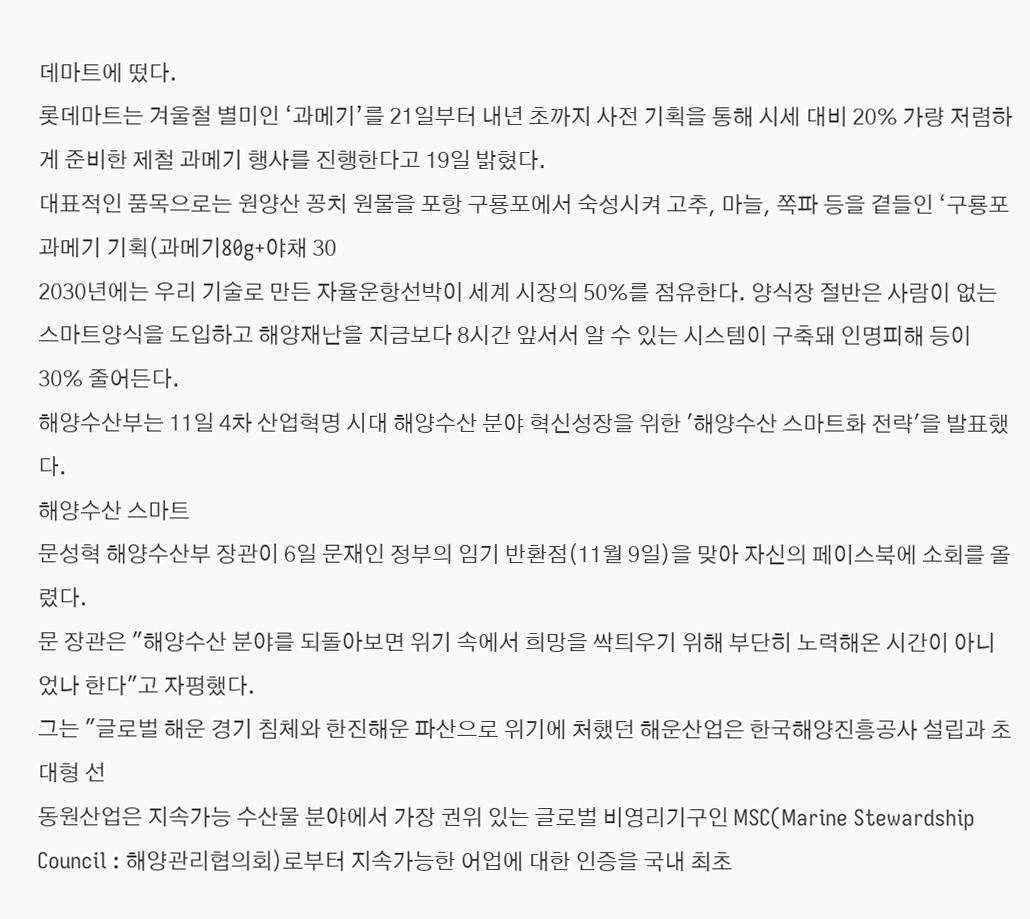데마트에 떴다.
롯데마트는 겨울철 별미인 ‘과메기’를 21일부터 내년 초까지 사전 기획을 통해 시세 대비 20% 가량 저렴하게 준비한 제철 과메기 행사를 진행한다고 19일 밝혔다.
대표적인 품목으로는 원양산 꽁치 원물을 포항 구룡포에서 숙성시켜 고추, 마늘, 쪽파 등을 곁들인 ‘구룡포 과메기 기획(과메기80g+야채 30
2030년에는 우리 기술로 만든 자율운항선박이 세계 시장의 50%를 점유한다. 양식장 절반은 사람이 없는 스마트양식을 도입하고 해양재난을 지금보다 8시간 앞서서 알 수 있는 시스템이 구축돼 인명피해 등이 30% 줄어든다.
해양수산부는 11일 4차 산업혁명 시대 해양수산 분야 혁신성장을 위한 '해양수산 스마트화 전략'을 발표했다.
해양수산 스마트
문성혁 해양수산부 장관이 6일 문재인 정부의 임기 반환점(11월 9일)을 맞아 자신의 페이스북에 소회를 올렸다.
문 장관은 "해양수산 분야를 되돌아보면 위기 속에서 희망을 싹틔우기 위해 부단히 노력해온 시간이 아니었나 한다"고 자평했다.
그는 "글로벌 해운 경기 침체와 한진해운 파산으로 위기에 처했던 해운산업은 한국해양진흥공사 설립과 초대형 선
동원산업은 지속가능 수산물 분야에서 가장 권위 있는 글로벌 비영리기구인 MSC(Marine Stewardship Council : 해양관리협의회)로부터 지속가능한 어업에 대한 인증을 국내 최초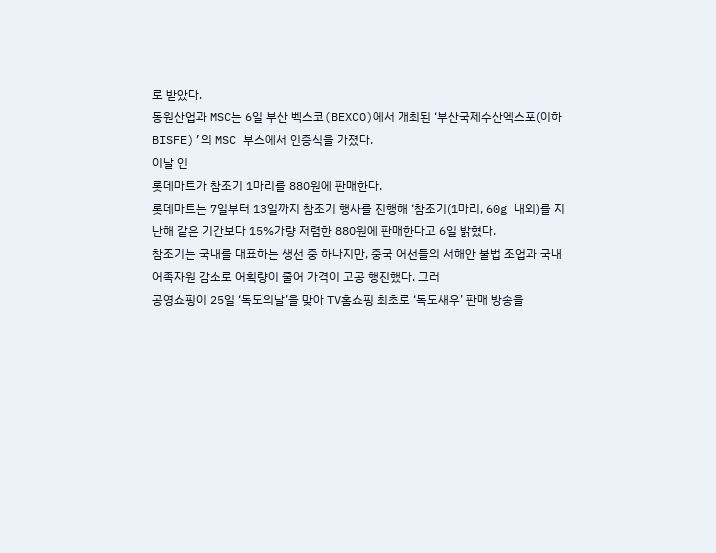로 받았다.
동원산업과 MSC는 6일 부산 벡스코(BEXCO)에서 개최된 ‘부산국제수산엑스포(이하 BISFE)’의 MSC 부스에서 인증식을 가졌다.
이날 인
롯데마트가 참조기 1마리를 880원에 판매한다.
롯데마트는 7일부터 13일까지 참조기 행사를 진행해 ‘참조기(1마리, 60g 내외)를 지난해 같은 기간보다 15%가량 저렴한 880원에 판매한다고 6일 밝혔다.
참조기는 국내를 대표하는 생선 중 하나지만, 중국 어선들의 서해안 불법 조업과 국내 어족자원 감소로 어획량이 줄어 가격이 고공 행진했다. 그러
공영쇼핑이 25일 ‘독도의날’을 맞아 TV홈쇼핑 최초로 ‘독도새우’ 판매 방송을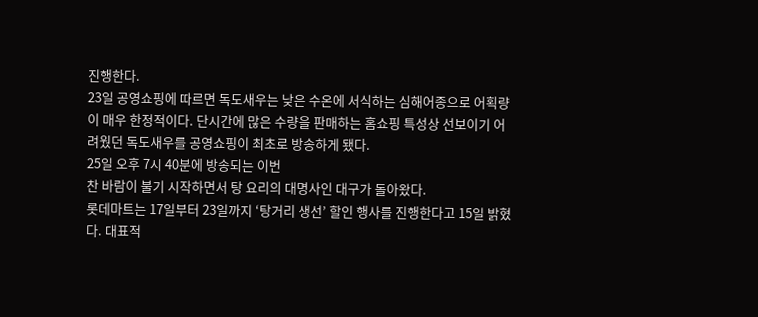진행한다.
23일 공영쇼핑에 따르면 독도새우는 낮은 수온에 서식하는 심해어종으로 어획량이 매우 한정적이다. 단시간에 많은 수량을 판매하는 홈쇼핑 특성상 선보이기 어려웠던 독도새우를 공영쇼핑이 최초로 방송하게 됐다.
25일 오후 7시 40분에 방송되는 이번
찬 바람이 불기 시작하면서 탕 요리의 대명사인 대구가 돌아왔다.
롯데마트는 17일부터 23일까지 ‘탕거리 생선’ 할인 행사를 진행한다고 15일 밝혔다. 대표적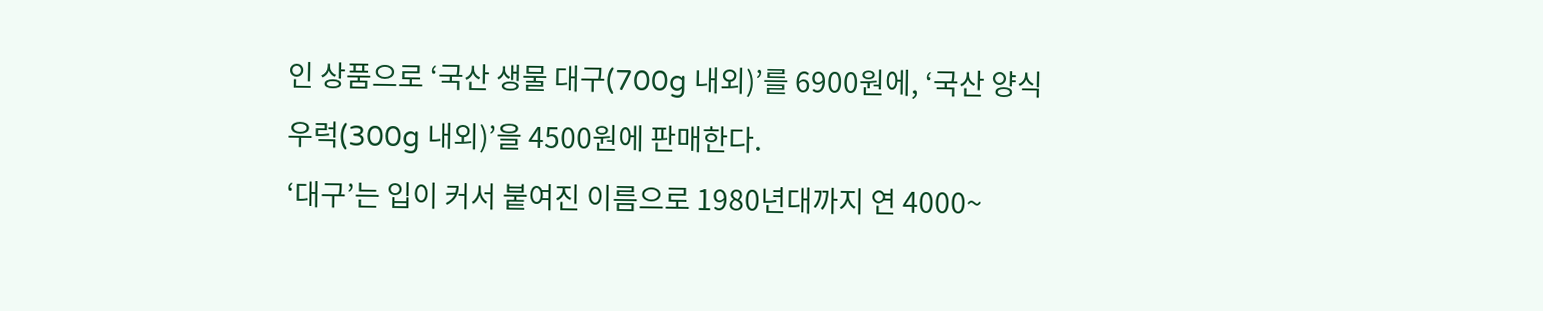인 상품으로 ‘국산 생물 대구(700g 내외)’를 6900원에, ‘국산 양식 우럭(300g 내외)’을 4500원에 판매한다.
‘대구’는 입이 커서 붙여진 이름으로 1980년대까지 연 4000~